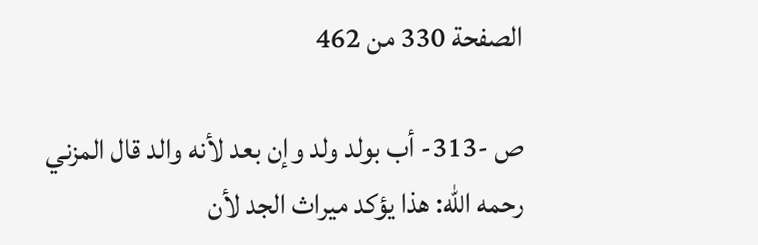الصفحة 330 من 462

ص -313- أب بولد ولد وإن بعد لأنه والد قال المزني رحمه الله: هذا يؤكد ميراث الجد لأن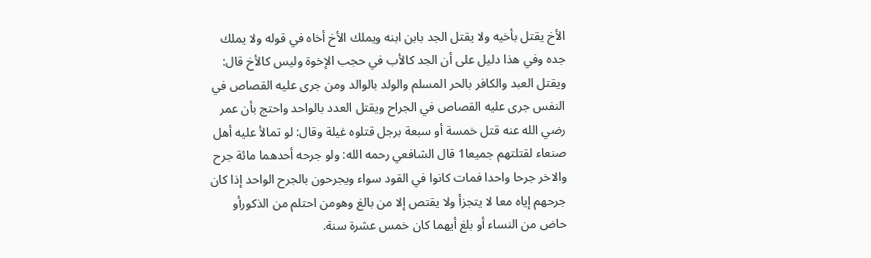الأخ يقتل بأخيه ولا يقتل الجد بابن ابنه ويملك الأخ أخاه في قوله ولا يملك جده وفي هذا دليل على أن الجد كالأب في حجب الإخوة وليس كالأخ قال: ويقتل العبد والكافر بالحر المسلم والولد بالوالد ومن جرى عليه القصاص في النفس جرى عليه القصاص في الجراح ويقتل العدد بالواحد واحتج بأن عمر رضي الله عنه قتل خمسة أو سبعة برجل قتلوه غيلة وقال: لو تمالأ عليه أهل صنعاء لقتلتهم جميعا1 قال الشافعي رحمه الله: ولو جرحه أحدهما مائة جرح والاخر جرحا واحدا فمات كانوا في القود سواء ويجرحون بالجرح الواحد إذا كان جرحهم إياه معا لا يتجزأ ولا يقتص إلا من بالغ وهومن احتلم من الذكورأو حاض من النساء أو بلغ أيهما كان خمس عشرة سنة.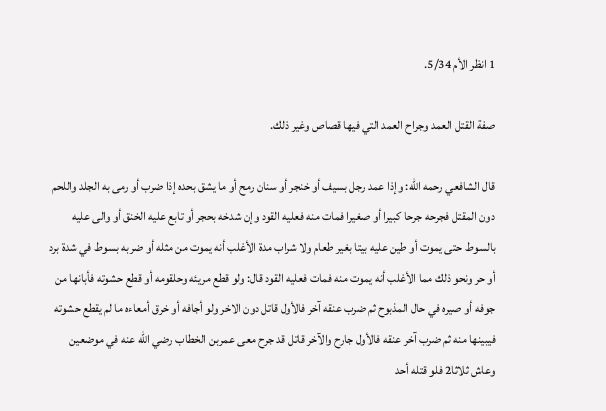1 انظر الأم 5/34.

صفة القتل العمد وجراح العمد التي فيها قصاص وغير ذلك.

قال الشافعي رحمه الله: وإذا عمد رجل بسيف أو خنجر أو سنان رمح أو ما يشق بحده إذا ضرب أو رمى به الجلد واللحم دون المقتل فجرحه جرحا كبيرا أو صغيرا فمات منه فعليه القود وإن شدخه بحجر أو تابع عليه الخنق أو والى عليه بالسوط حتى يموت أو طين عليه بيتا بغير طعام ولا شراب مدة الأغلب أنه يموت من مثله أو ضربه بسوط في شدة برد أو حر ونحو ذلك مما الأغلب أنه يموت منه فمات فعليه القود قال: ولو قطع مريئه وحلقومه أو قطع حشوته فأبانها من جوفه أو صيره في حال المذبوح ثم ضرب عنقه آخر فالأول قاتل دون الاخر ولو أجافه أو خرق أمعاءه ما لم يقطع حشوته فيبينها منه ثم ضرب آخر عنقه فالأول جارح والآخر قاتل قد جرح معى عمربن الخطاب رضي الله عنه في موضعين وعاش ثلاثا2 فلو قتله أحد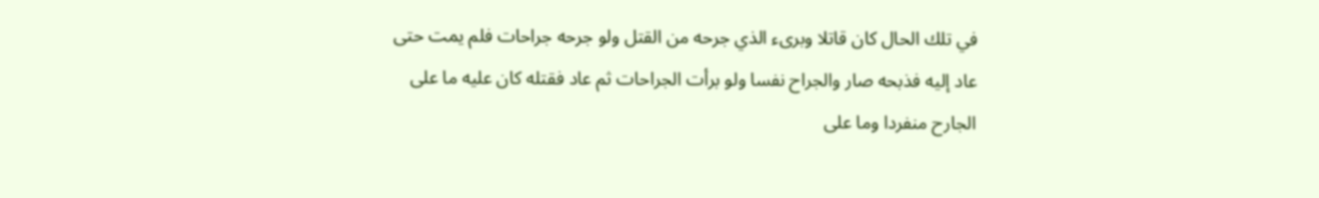في تلك الحال كان قاتلا وبرىء الذي جرحه من القتل ولو جرحه جراحات فلم يمت حتى عاد إليه فذبحه صار والجراح نفسا ولو برأت الجراحات ثم عاد فقتله كان عليه ما على الجارح منفردا وما على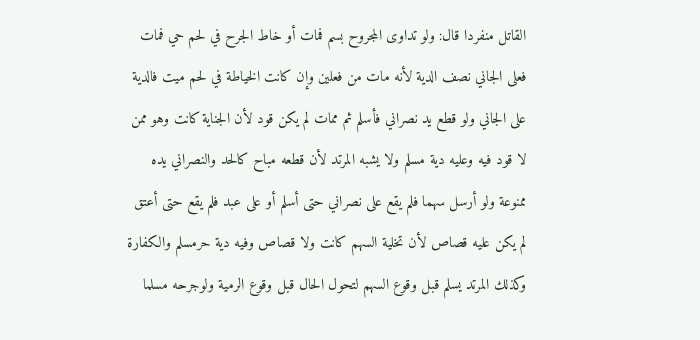القاتل منفردا قال: ولو تداوى المجروح بسم فمات أو خاط الجرح في لحم حي فمات فعلى الجاني نصف الدية لأنه مات من فعلين وإن كانت الخياطة في لحم ميت فالدية على الجاني ولو قطع يد نصراني فأسلم ثم ممات لم يكن قود لأن الجناية كانت وهو ممن لا قود فيه وعليه دية مسلم ولا يشبه المرتد لأن قطعه مباح كالحد والنصراني يده ممنوعة ولو أرسل سهما فلم يقع على نصراني حتى أسلم أو على عبد فلم يقع حتى أعتق لم يكن عليه قصاص لأن تخلية السهم كانت ولا قصاص وفيه دية حرمسلم والكفارة وكذلك المرتد يسلم قبل وقوع السهم لتحول الحال قبل وقوع الرمية ولوجرحه مسلما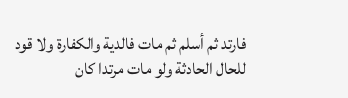فارتد ثم أسلم ثم مات فالدية والكفارة ولا قود للحال الحادثة ولو مات مرتدا كان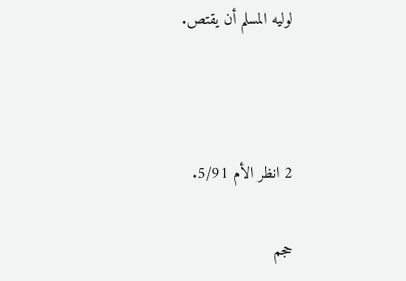لوليه المسلم أن يقتص.



2 انظر الأم 5/91.

حجم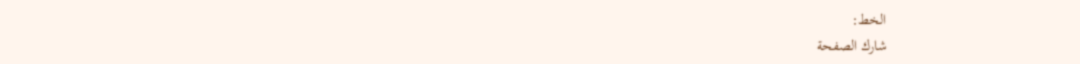الخط:
شارك الصفحة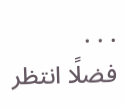. . .
فضلًا انتظر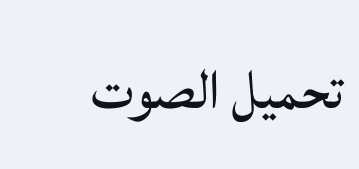تحميل الصوت